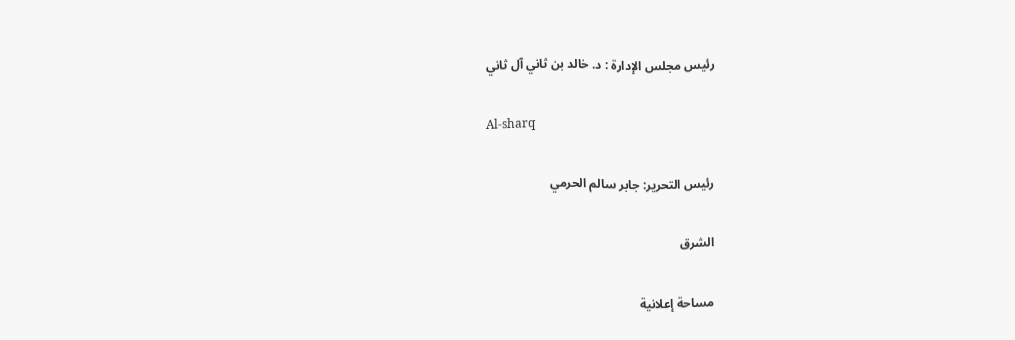رئيس مجلس الإدارة : د. خالد بن ثاني آل ثاني

Al-sharq

رئيس التحرير: جابر سالم الحرمي

الشرق

مساحة إعلانية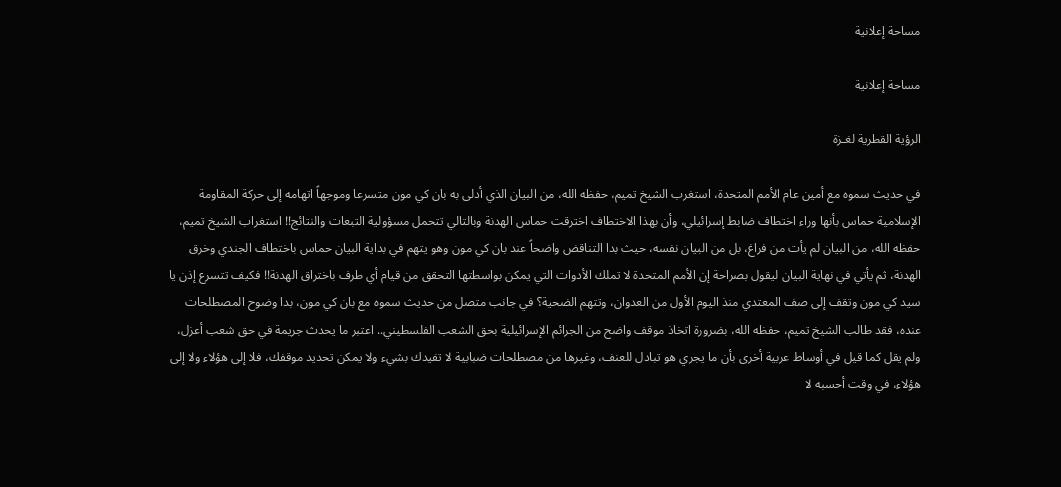مساحة إعلانية

مساحة إعلانية

الرؤية القطرية لغـزة

في حديث سموه مع أمين عام الأمم المتحدة، استغرب الشيخ تميم، حفظه الله، من البيان الذي أدلى به بان كي مون متسرعا وموجهاً اتهامه إلى حركة المقاومة الإسلامية حماس بأنها وراء اختطاف ضابط إسرائيلي، وأن بهذا الاختطاف اخترقت حماس الهدنة وبالتالي تتحمل مسؤولية التبعات والنتائج!! استغراب الشيخ تميم، حفظه الله، من البيان لم يأت من فراغ، بل من البيان نفسه، حيث بدا التناقض واضحاً عند بان كي مون وهو يتهم في بداية البيان حماس باختطاف الجندي وخرق الهدنة، ثم يأتي في نهاية البيان ليقول بصراحة إن الأمم المتحدة لا تملك الأدوات التي يمكن بواسطتها التحقق من قيام أي طرف باختراق الهدنة!! فكيف تتسرع إذن يا سيد كي مون وتقف إلى صف المعتدي منذ اليوم الأول من العدوان، وتتهم الضحية؟ في جانب متصل من حديث سموه مع بان كي مون، بدا وضوح المصطلحات عنده، فقد طالب الشيخ تميم، حفظه الله، بضرورة اتخاذ موقف واضح من الجرائم الإسرائيلية بحق الشعب الفلسطيني.. اعتبر ما يحدث جريمة في حق شعب أعزل، ولم يقل كما قيل في أوساط عربية أخرى بأن ما يجري هو تبادل للعنف، وغيرها من مصطلحات ضبابية لا تفيدك بشيء ولا يمكن تحديد موقفك، فلا إلى هؤلاء ولا إلى هؤلاء، في وقت أحسبه لا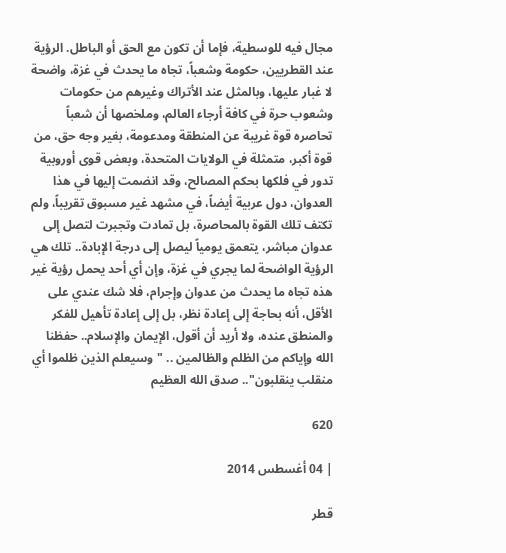مجال فيه للوسطية، فإما أن تكون مع الحق أو الباطل. الرؤية عند القطريين، حكومة وشعباً، تجاه ما يحدث في غزة، واضحة لا غبار عليها، وبالمثل عند الأتراك وغيرهم من حكومات وشعوب حرة في كافة أرجاء العالم، وملخصها أن شعباً تحاصره قوة غريبة عن المنطقة ومدعومة، بغير وجه حق، من قوة أكبر، متمثلة في الولايات المتحدة، وبعض قوى أوروبية تدور في فلكها بحكم المصالح، وقد انضمت إليها في هذا العدوان، دول عربية أيضاً، في مشهد غير مسبوق تقريباً، ولم تكتف تلك القوة بالمحاصرة، بل تمادت وتجبرت لتصل إلى عدوان مباشر، يتعمق يومياً ليصل إلى درجة الإبادة.. تلك هي الرؤية الواضحة لما يجري في غزة، وإن أي أحد يحمل رؤية غير هذه تجاه ما يحدث من عدوان وإجرام، فلا شك عندي على الأقل، أنه بحاجة إلى إعادة نظر، بل إلى إعادة تأهيل للفكر والمنطق عنده، ولا أريد أن أقول، الإيمان والإسلام.. حفظنا الله وإياكم من الظلم والظالمين .. "وسيعلم الذين ظلموا أي منقلب ينقلبون".. صدق الله العظيم

620

| 04 أغسطس 2014

قطر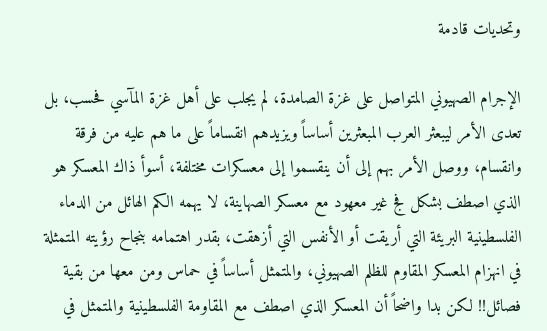وتحديات قادمة

الإجرام الصهيوني المتواصل على غزة الصامدة، لم يجلب على أهل غزة المآسي فحسب، بل تعدى الأمر ليبعثر العرب المبعثرين أساساً ويزيدهم انقساماً على ما هم عليه من فرقة وانقسام، ووصل الأمر بهم إلى أن ينقسموا إلى معسكرات مختلفة، أسوأ ذاك المعسكر هو الذي اصطف بشكل فج غير معهود مع معسكر الصهاينة، لا يهمه الكم الهائل من الدماء الفلسطينية البريئة التي أريقت أو الأنفس التي أزهقت، بقدر اهتمامه بنجاح رؤيته المتمثلة في انهزام المعسكر المقاوم للظلم الصهيوني، والمتمثل أساساً في حماس ومن معها من بقية فصائل!! لكن بدا واضحاً أن المعسكر الذي اصطف مع المقاومة الفلسطينية والمتمثل في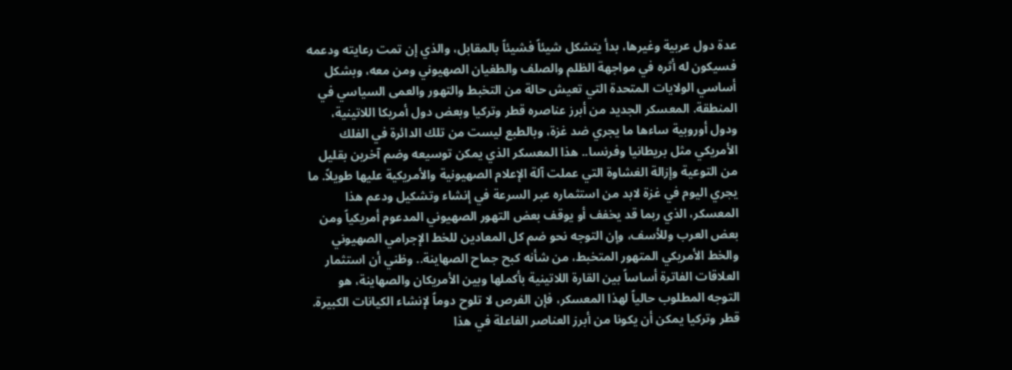عدة دول عربية وغيرها، بدأ يتشكل شيئاً فشيئاً بالمقابل، والذي إن تمت رعايته ودعمه فسيكون له أثره في مواجهة الظلم والصلف والطغيان الصهيوني ومن معه، وبشكل أساسي الولايات المتحدة التي تعيش حالة من التخبط والتهور والعمى السياسي في المنطقة. المعسكر الجديد من أبرز عناصره قطر وتركيا وبعض دول أمريكا اللاتينية، ودول أوروبية ساءها ما يجري ضد غزة، وبالطبع ليست من تلك الدائرة في الفلك الأمريكي مثل بريطانيا وفرنسا.. هذا المعسكر الذي يمكن توسيعه وضم آخرين بقليل من التوعية وإزالة الغشاوة التي عملت آلة الإعلام الصهيونية والأمريكية عليها طويلاً. ما يجري اليوم في غزة لابد من استثماره عبر السرعة في إنشاء وتشكيل ودعم هذا المعسكر، الذي ربما قد يخفف أو يوقف بعض التهور الصهيوني المدعوم أمريكياً ومن بعض العرب وللأسف، وإن التوجه نحو ضم كل المعادين للخط الإجرامي الصهيوني والخط الأمريكي المتهور المتخبط، من شأنه كبح جماح الصهاينة.. وظني أن استثمار العلاقات الفاترة أساساً بين القارة اللاتينية بأكملها وبين الأمريكان والصهاينة، هو التوجه المطلوب حالياً لهذا المعسكر، فإن الفرص لا تلوح دوماً لإنشاء الكيانات الكبيرة. قطر وتركيا يمكن أن يكونا من أبرز العناصر الفاعلة في هذا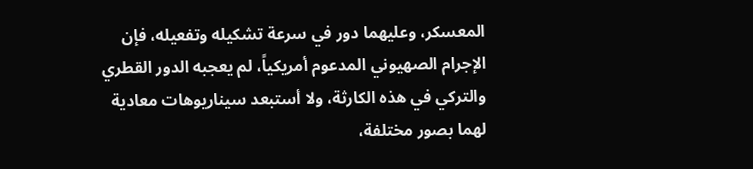المعسكر، وعليهما دور في سرعة تشكيله وتفعيله، فإن الإجرام الصهيوني المدعوم أمريكياً، لم يعجبه الدور القطري والتركي في هذه الكارثة، ولا أستبعد سيناريوهات معادية لهما بصور مختلفة،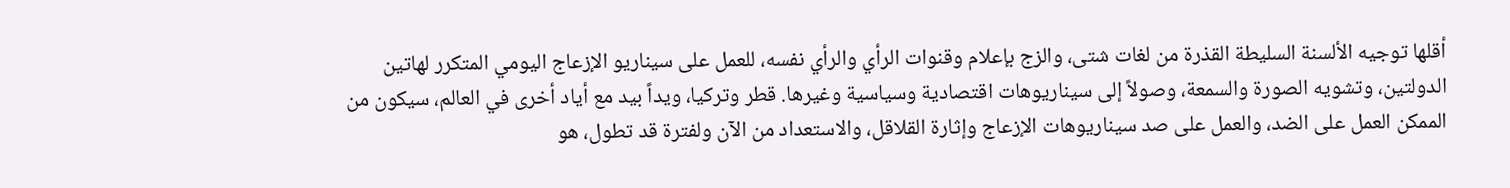أقلها توجيه الألسنة السليطة القذرة من لغات شتى، والزج بإعلام وقنوات الرأي والرأي نفسه، للعمل على سيناريو الإزعاج اليومي المتكرر لهاتين الدولتين، وتشويه الصورة والسمعة، وصولاً إلى سيناريوهات اقتصادية وسياسية وغيرها. قطر وتركيا، ويداً بيد مع أياد أخرى في العالم، سيكون من الممكن العمل على الضد، والعمل على صد سيناريوهات الإزعاج وإثارة القلاقل، والاستعداد من الآن ولفترة قد تطول، هو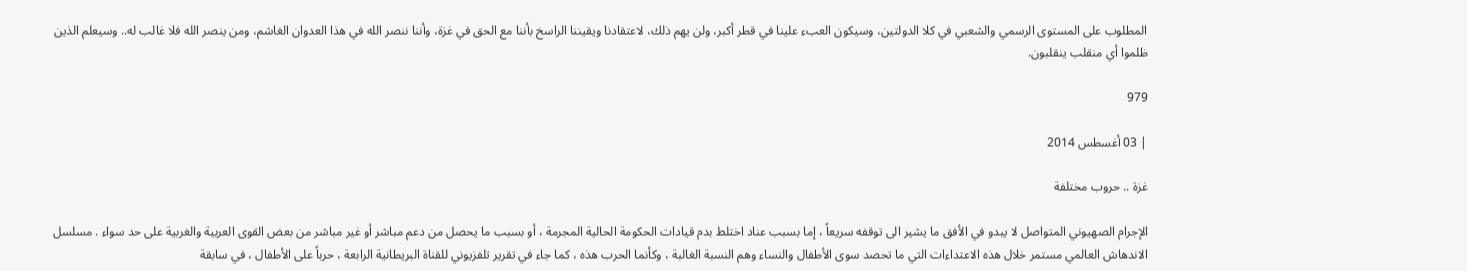المطلوب على المستوى الرسمي والشعبي في كلا الدولتين، وسيكون العبء علينا في قطر أكبر، ولن يهم ذلك، لاعتقادنا ويقيننا الراسخ بأننا مع الحق في غزة، وأننا ننصر الله في هذا العدوان الغاشم، ومن ينصر الله فلا غالب له.. وسيعلم الذين ظلموا أي منقلب ينقلبون.

979

| 03 أغسطس 2014

غزة .. حروب مختلفة

الإجرام الصهيوني المتواصل لا يبدو في الأفق ما يشير الى توقفه سريعاً ، إما بسبب عناد اختلط بدم قيادات الحكومة الحالية المجرمة ، أو بسبب ما يحصل من دعم مباشر أو غير مباشر من بعض القوى العربية والغربية على حد سواء . مسلسل الاندهاش العالمي مستمر خلال هذه الاعتداءات التي ما تحصد سوى الأطفال والنساء وهم النسبة الغالبة ، وكأنما الحرب هذه ، كما جاء في تقرير تلفزيوني للقناة البريطانية الرابعة ، حرباً على الأطفال ، في سابقة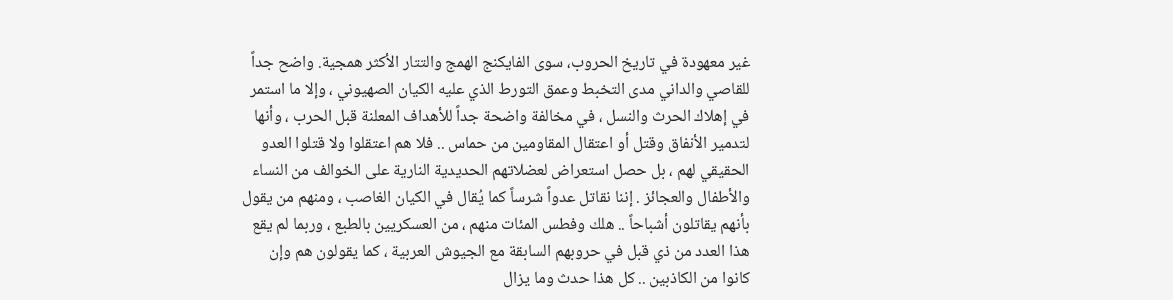غير معهودة في تاريخ الحروب، سوى الفايكنج الهمج والتتار الأكثر همجية. واضح جداً للقاصي والداني مدى التخبط وعمق التورط الذي عليه الكيان الصهيوني ، وإلا ما استمر في إهلاك الحرث والنسل ، في مخالفة واضحة جداً للأهداف المعلنة قبل الحرب ، وأنها لتدمير الأنفاق وقتل أو اعتقال المقاومين من حماس .. فلا هم اعتقلوا ولا قتلوا العدو الحقيقي لهم ، بل حصل استعراض لعضلاتهم الحديدية النارية على الخوالف من النساء والأطفال والعجائز . إننا نقاتل عدواً شرساً كما يُقال في الكيان الغاصب ، ومنهم من يقول بأنهم يقاتلون أشباحاً .. هلك وفطس المئات منهم ، من العسكريين بالطبع ، وربما لم يقع هذا العدد من ذي قبل في حروبهم السابقة مع الجيوش العربية ، كما يقولون هم وإن كانوا من الكاذبين .. كل هذا حدث وما يزال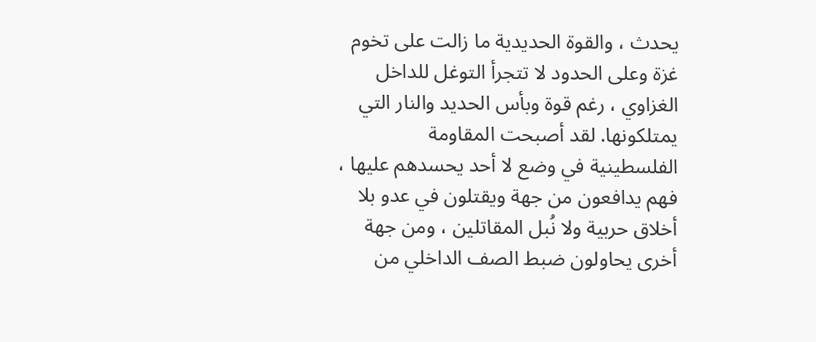يحدث ، والقوة الحديدية ما زالت على تخوم غزة وعلى الحدود لا تتجرأ التوغل للداخل الغزاوي ، رغم قوة وبأس الحديد والنار التي يمتلكونها. لقد أصبحت المقاومة الفلسطينية في وضع لا أحد يحسدهم عليها ، فهم يدافعون من جهة ويقتلون في عدو بلا أخلاق حربية ولا نُبل المقاتلين ، ومن جهة أخرى يحاولون ضبط الصف الداخلي من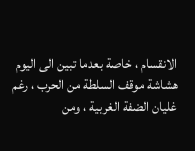الانقسام ، خاصة بعدما تبين الى اليوم هشاشة موقف السلطة من الحرب ، رغم غليان الضفة الغربية ، ومن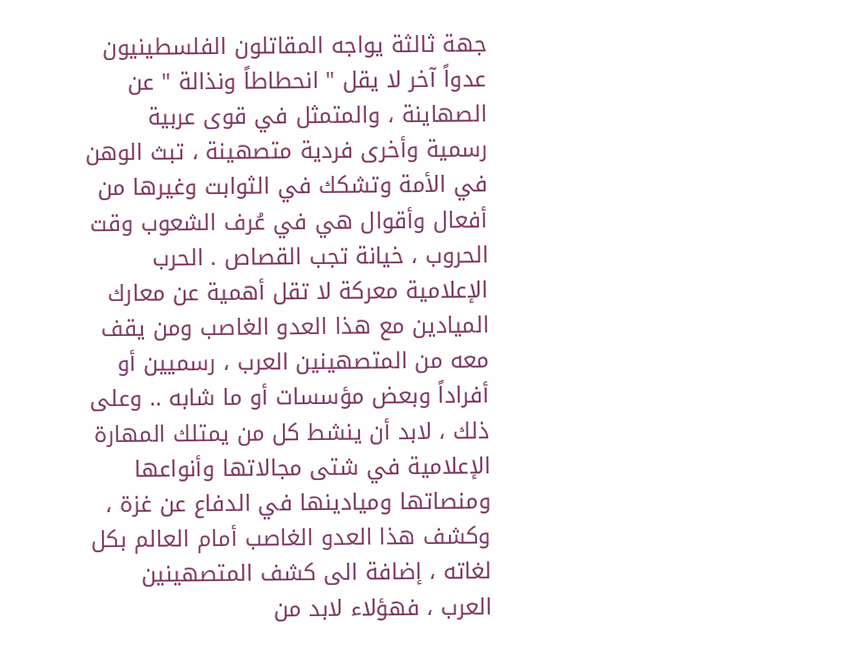جهة ثالثة يواجه المقاتلون الفلسطينيون عدواً آخر لا يقل " انحطاطاً ونذالة " عن الصهاينة ، والمتمثل في قوى عربية رسمية وأخرى فردية متصهينة ، تبث الوهن في الأمة وتشكك في الثوابت وغيرها من أفعال وأقوال هي في عُرف الشعوب وقت الحروب ، خيانة تجب القصاص . الحرب الإعلامية معركة لا تقل أهمية عن معارك الميادين مع هذا العدو الغاصب ومن يقف معه من المتصهينين العرب ، رسميين أو أفراداً وبعض مؤسسات أو ما شابه .. وعلى ذلك ، لابد أن ينشط كل من يمتلك المهارة الإعلامية في شتى مجالاتها وأنواعها ومنصاتها وميادينها في الدفاع عن غزة ، وكشف هذا العدو الغاصب أمام العالم بكل لغاته ، إضافة الى كشف المتصهينين العرب ، فهؤلاء لابد من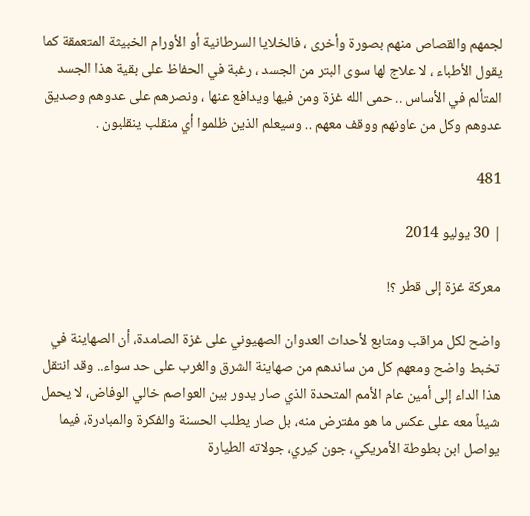لجمهم والقصاص منهم بصورة وأخرى ، فالخلايا السرطانية أو الأورام الخبيثة المتعمقة كما يقول الأطباء ، لا علاج لها سوى البتر من الجسد ، رغبة في الحفاظ على بقية هذا الجسد المتألم في الأساس .. حمى الله غزة ومن فيها ويدافع عنها ، ونصرهم على عدوهم وصديق عدوهم وكل من عاونهم ووقف معهم .. وسيعلم الذين ظلموا أي منقلب ينقلبون .

481

| 30 يوليو 2014

معركة غزة إلى قطر ؟!

واضح لكل مراقب ومتابع لأحداث العدوان الصهيوني على غزة الصامدة، أن الصهاينة في تخبط واضح ومعهم كل من ساندهم من صهاينة الشرق والغرب على حد سواء.. وقد انتقل هذا الداء إلى أمين عام الأمم المتحدة الذي صار يدور بين العواصم خالي الوفاض، لا يحمل شيئاً معه على عكس ما هو مفترض منه، بل صار يطلب الحسنة والفكرة والمبادرة، فيما يواصل ابن بطوطة الأمريكي، جون كيري، جولاته الطيارة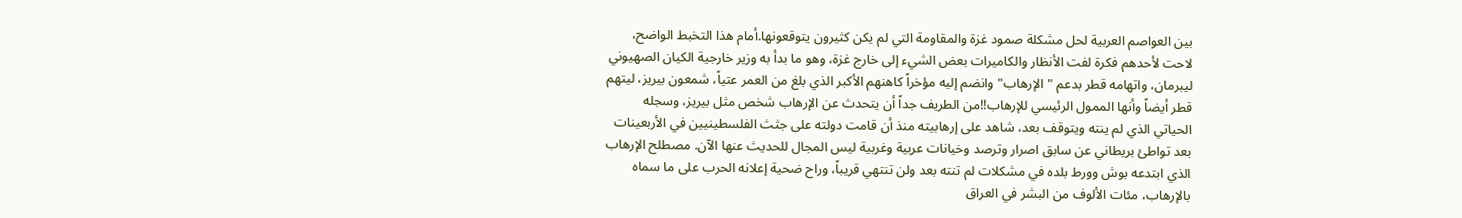بين العواصم العربية لحل مشكلة صمود غزة والمقاومة التي لم يكن كثيرون يتوقعونها.أمام هذا التخبط الواضح، لاحت لأحدهم فكرة لفت الأنظار والكاميرات بعض الشيء إلى خارج غزة، وهو ما بدأ به وزير خارجية الكيان الصهيوني ليبرمان، واتهامه قطر بدعم "الإرهاب" وانضم إليه مؤخراً كاهنهم الأكبر الذي بلغ من العمر عتياً، شمعون بيريز، ليتهم قطر أيضاً وأنها الممول الرئيسي للإرهاب!!من الطريف جداً أن يتحدث عن الإرهاب شخص مثل بيريز، وسجله الحياتي الذي لم ينته ويتوقف بعد، شاهد على إرهابيته منذ أن قامت دولته على جثث الفلسطينيين في الأربعينات بعد تواطئ بريطاني عن سابق اصرار وترصد وخيانات عربية وغربية ليس المجال للحديث عنها الآن. مصطلح الإرهاب الذي ابتدعه بوش وورط بلده في مشكلات لم تنته بعد ولن تنتهي قريباً، وراح ضحية إعلانه الحرب على ما سماه بالإرهاب، مئات الألوف من البشر في العراق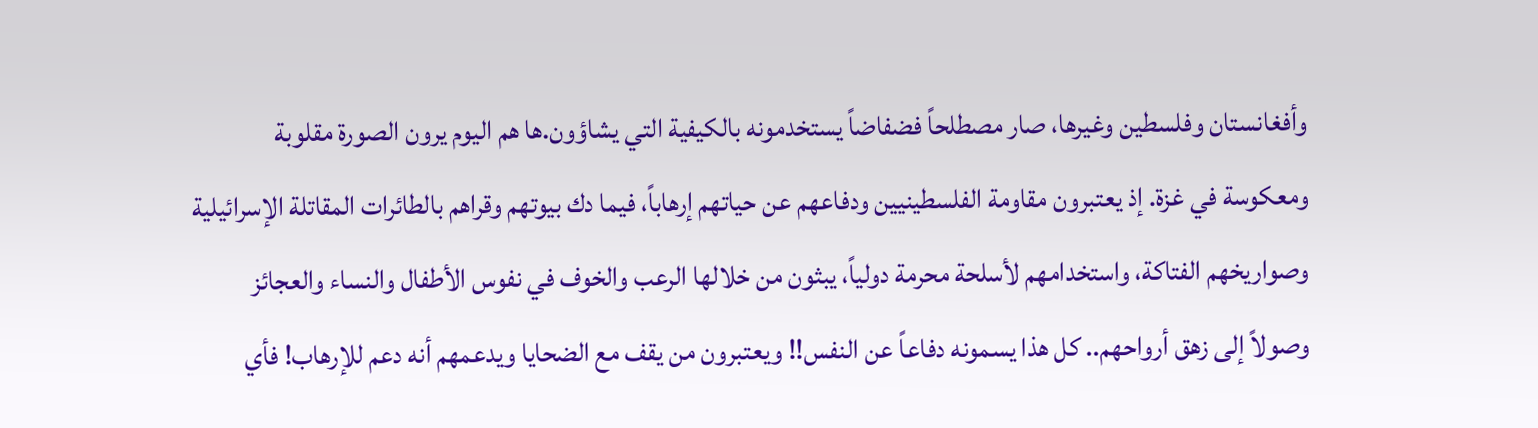وأفغانستان وفلسطين وغيرها، صار مصطلحاً فضفاضاً يستخدمونه بالكيفية التي يشاؤون.ها هم اليوم يرون الصورة مقلوبة ومعكوسة في غزة. إذ يعتبرون مقاومة الفلسطينيين ودفاعهم عن حياتهم إرهاباً، فيما دك بيوتهم وقراهم بالطائرات المقاتلة الإسرائيلية وصواريخهم الفتاكة، واستخدامهم لأسلحة محرمة دولياً، يبثون من خلالها الرعب والخوف في نفوس الأطفال والنساء والعجائز وصولاً إلى زهق أرواحهم.. كل هذا يسمونه دفاعاً عن النفس!! ويعتبرون من يقف مع الضحايا ويدعمهم أنه دعم للإرهاب! فأي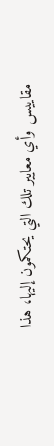مقاييس وأي معايير تلك التي يحتكمون إليها، هذا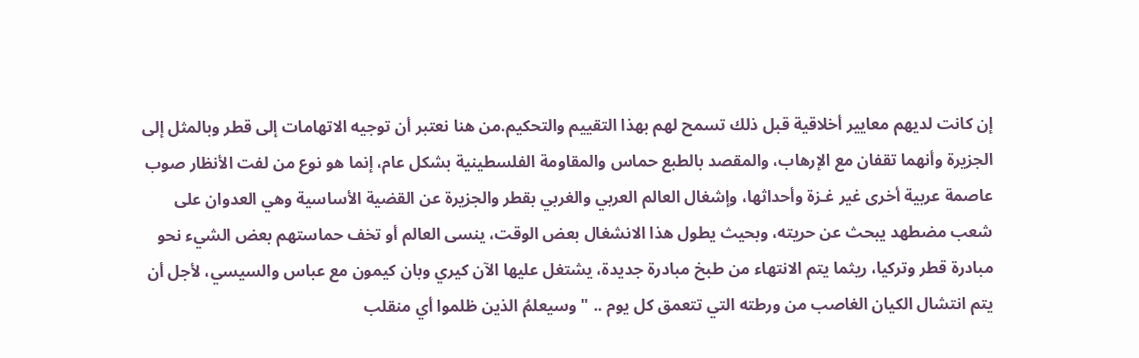إن كانت لديهم معايير أخلاقية قبل ذلك تسمح لهم بهذا التقييم والتحكيم.من هنا نعتبر أن توجيه الاتهامات إلى قطر وبالمثل إلى الجزيرة وأنهما تقفان مع الإرهاب، والمقصد بالطبع حماس والمقاومة الفلسطينية بشكل عام، إنما هو نوع من لفت الأنظار صوب عاصمة عربية أخرى غير غـزة وأحداثها، وإشغال العالم العربي والغربي بقطر والجزيرة عن القضية الأساسية وهي العدوان على شعب مضطهد يبحث عن حريته، وبحيث يطول هذا الانشغال بعض الوقت، ينسى العالم أو تخف حماستهم بعض الشيء نحو مبادرة قطر وتركيا، ريثما يتم الانتهاء من طبخ مبادرة جديدة، يشتغل عليها الآن كيري وبان كيمون مع عباس والسيسي، لأجل أن يتم انتشال الكيان الغاصب من ورطته التي تتعمق كل يوم .. "وسيعلمُ الذين ظلموا أي منقلب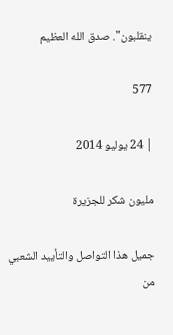ينقلبون". صدق الله العظيم

577

| 24 يوليو 2014

مليون شكر للجزيرة

جميل هذا التواصل والتأييد الشعبي من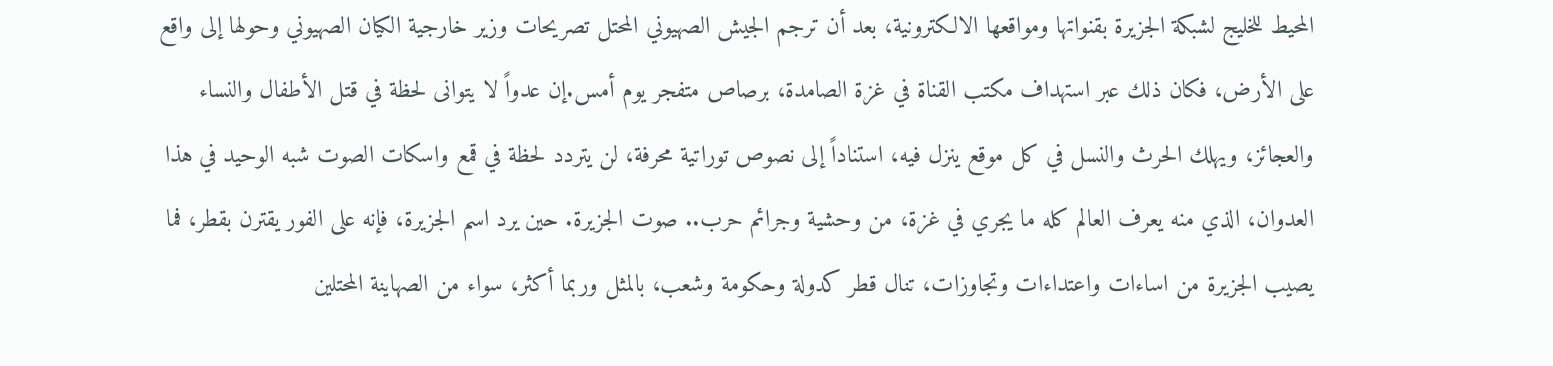المحيط للخليج لشبكة الجزيرة بقنواتها ومواقعها الالكترونية، بعد أن ترجم الجيش الصهيوني المحتل تصريحات وزير خارجية الكيان الصهيوني وحولها إلى واقع على الأرض، فكان ذلك عبر استهداف مكتب القناة في غزة الصامدة، برصاص متفجر يوم أمس.إن عدواً لا يتوانى لحظة في قتل الأطفال والنساء والعجائز، ويهلك الحرث والنسل في كل موقع ينزل فيه، استناداً إلى نصوص توراتية محرفة، لن يتردد لحظة في قمع واسكات الصوت شبه الوحيد في هذا العدوان، الذي منه يعرف العالم كله ما يجري في غزة، من وحشية وجرائم حرب.. صوت الجزيرة. حين يرد اسم الجزيرة، فإنه على الفور يقترن بقطر، فما يصيب الجزيرة من اساءات واعتداءات وتجاوزات، تنال قطر كدولة وحكومة وشعب، بالمثل وربما أكثر، سواء من الصهاينة المحتلين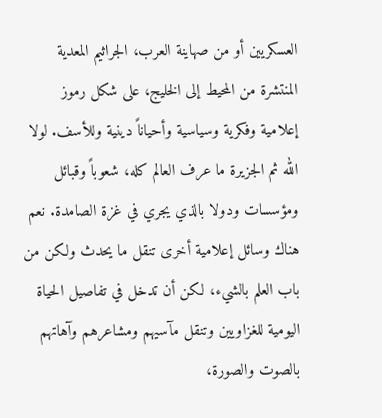العسكريين أو من صهاينة العرب، الجراثيم المعدية المنتشرة من المحيط إلى الخليج، على شكل رموز إعلامية وفكرية وسياسية وأحياناً دينية وللأسف. لولا الله ثم الجزيرة ما عرف العالم كله، شعوباً وقبائل ومؤسسات ودولا بالذي يجري في غزة الصامدة. نعم هناك وسائل إعلامية أخرى تنقل ما يحدث ولكن من باب العلم بالشيء، لكن أن تدخل في تفاصيل الحياة اليومية للغزاويين وتنقل مآسيهم ومشاعرهم وآهاتهم بالصوت والصورة،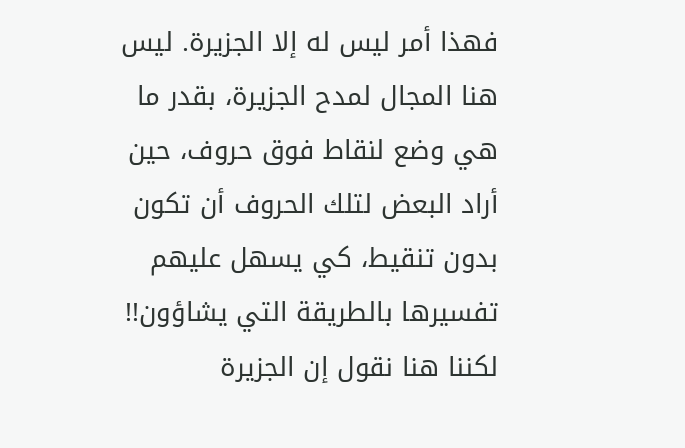فهذا أمر ليس له إلا الجزيرة. ليس هنا المجال لمدح الجزيرة، بقدر ما هي وضع لنقاط فوق حروف، حين أراد البعض لتلك الحروف أن تكون بدون تنقيط، كي يسهل عليهم تفسيرها بالطريقة التي يشاؤون!! لكننا هنا نقول إن الجزيرة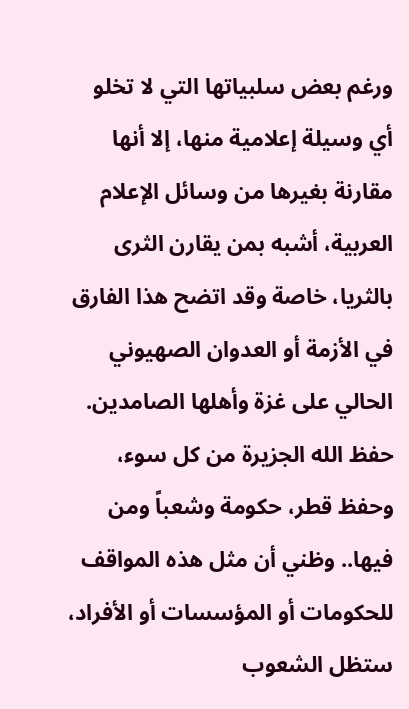ورغم بعض سلبياتها التي لا تخلو أي وسيلة إعلامية منها، إلا أنها مقارنة بغيرها من وسائل الإعلام العربية، أشبه بمن يقارن الثرى بالثريا، خاصة وقد اتضح هذا الفارق في الأزمة أو العدوان الصهيوني الحالي على غزة وأهلها الصامدين. حفظ الله الجزيرة من كل سوء، وحفظ قطر، حكومة وشعباً ومن فيها.. وظني أن مثل هذه المواقف للحكومات أو المؤسسات أو الأفراد، ستظل الشعوب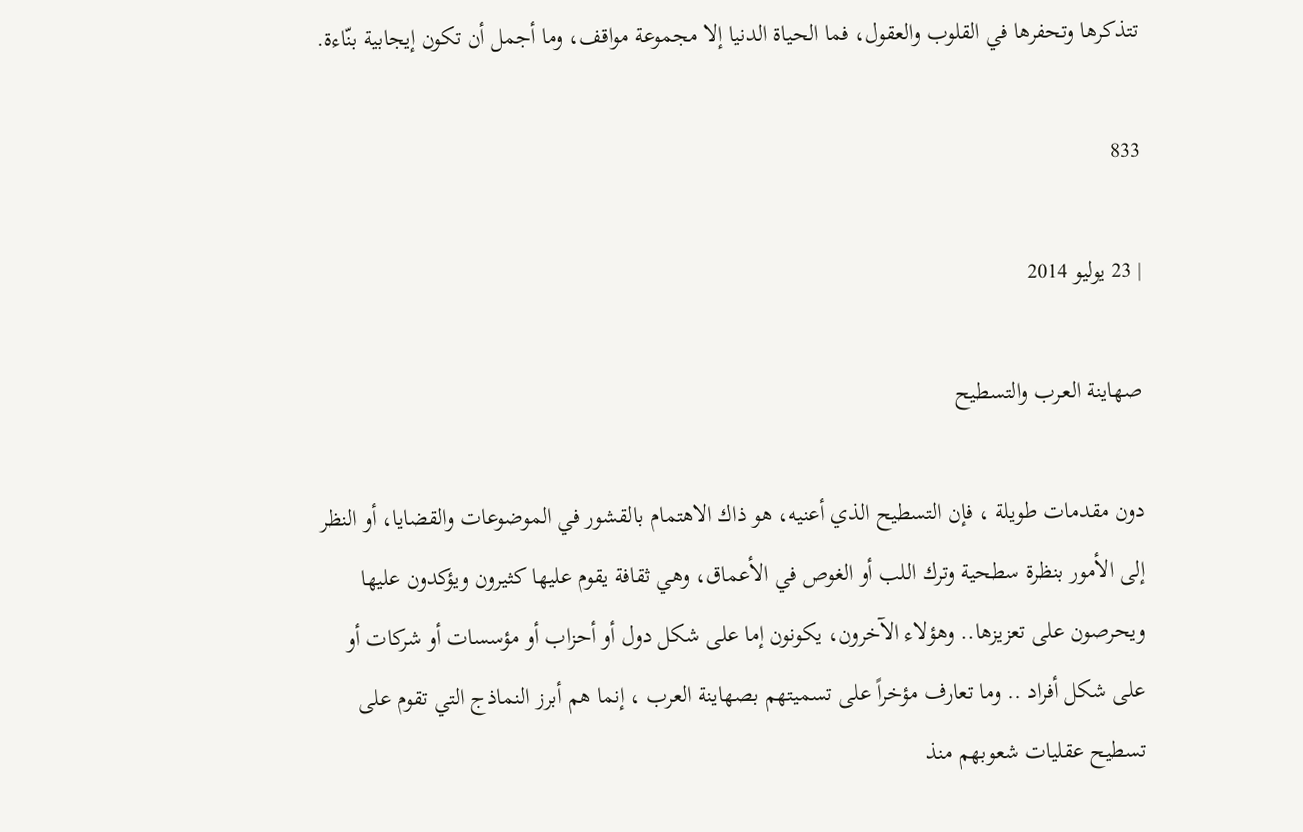تتذكرها وتحفرها في القلوب والعقول، فما الحياة الدنيا إلا مجموعة مواقف، وما أجمل أن تكون إيجابية بنّاءة.

833

| 23 يوليو 2014

صهاينة العـرب والتسطيح

دون مقدمات طويلة ، فإن التسطيح الذي أعنيه، هو ذاك الاهتمام بالقشور في الموضوعات والقضايا، أو النظر إلى الأمور بنظرة سطحية وترك اللب أو الغوص في الأعماق، وهي ثقافة يقوم عليها كثيرون ويؤكدون عليها ويحرصون على تعزيزها.. وهؤلاء الآخرون، يكونون إما على شكل دول أو أحزاب أو مؤسسات أو شركات أو على شكل أفراد .. وما تعارف مؤخراً على تسميتهم بصهاينة العرب ، إنما هم أبرز النماذج التي تقوم على تسطيح عقليات شعوبهم منذ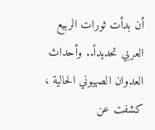أن بدأت ثورات الربيع العربي تحديداً.. وأحداث العدوان الصهيوني الحالية ، كشفت عن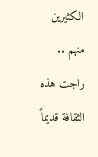الكثيرين منهم .. راجت هذه الثقافة قديماً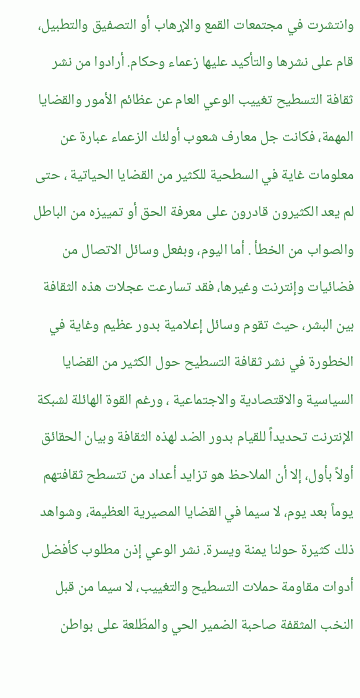وانتشرت في مجتمعات القمع والإرهاب أو التصفيق والتطبيل، قام على نشرها والتأكيد عليها زعماء وحكام. أرادوا من نشر ثقافة التسطيح تغييب الوعي العام عن عظائم الأمور والقضايا المهمة، فكانت جل معارف شعوب أولئك الزعماء عبارة عن معلومات غاية في السطحية للكثير من القضايا الحياتية ، حتى لم يعد الكثيرون قادرون على معرفة الحق أو تمييزه من الباطل والصواب من الخطأ . أما اليوم، وبفعل وسائل الاتصال من فضائيات وإنترنت وغيرها، فقد تسارعت عجلات هذه الثقافة بين البشر، حيث تقوم وسائل إعلامية بدور عظيم وغاية في الخطورة في نشر ثقافة التسطيح حول الكثير من القضايا السياسية والاقتصادية والاجتماعية ، ورغم القوة الهائلة لشبكة الإنترنت تحديداً للقيام بدور الضد لهذه الثقافة وبيان الحقائق أولاً بأول، إلا أن الملاحظ هو تزايد أعداد من تتسطح ثقافتهم يوماً بعد يوم، لا سيما في القضايا المصيرية العظيمة، وشواهد ذلك كثيرة حولنا يمنة ويسرة. نشر الوعي إذن مطلوب كأفضل أدوات مقاومة حملات التسطيح والتغييب، لا سيما من قبل النخب المثقفة صاحبة الضمير الحي والمطّلعة على بواطن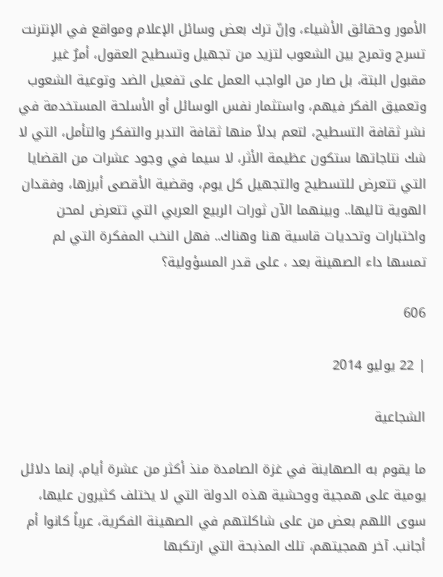الأمور وحقائق الأشياء، وإنّ ترك بعض وسائل الإعلام ومواقع في الإنترنت تسرح وتمرح بين الشعوب لتزيد من تجهيل وتسطيح العقول، أمرٌ غير مقبول البتة، بل صار من الواجب العمل على تفعيل الضد وتوعية الشعوب وتعميق الفكر فيهم، واستثمار نفس الوسائل أو الأسلحة المستخدمة في نشر ثقافة التسطيح، لتعم بدلاً منها ثقافة التدبر والتفكر والتأمل، التي لا شك نتاجاتها ستكون عظيمة الأثر، لا سيما في وجود عشرات من القضايا التي تتعرض للتسطيح والتجهيل كل يوم، وقضية الأقصى أبرزها، وفقدان الهوية تاليها.. وبينهما الآن ثورات الربيع العربي التي تتعرض لمحن واختبارات وتحديات قاسية هنا وهناك.. فهل النخب المفكرة التي لم تمسها داء الصهينة بعد ، على قدر المسؤولية؟

606

| 22 يوليو 2014

الشجاعية

ما يقوم به الصهاينة في غزة الصامدة منذ أكثر من عشرة أيام، إنما دلائل يومية على همجية ووحشية هذه الدولة التي لا يختلف كثيرون عليها، سوى اللهم بعض من على شاكلتهم في الصهينة الفكرية، عرباً كانوا أم أجانب. آخر همجيتهم، تلك المذبحة التي ارتكبها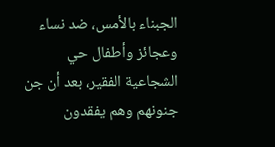الجبناء بالأمس، ضد نساء وعجائز وأطفال حي الشجاعية الفقير، بعد أن جن جنونهم وهم يفقدون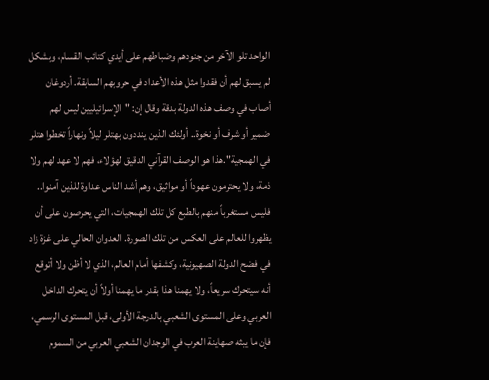الواحد تلو الآخر من جنودهم وضباطهم على أيدي كتائب القسام، وبشكل لم يسبق لهم أن فقدوا مثل هذه الأعداد في حروبهم السابقة. أردوغان أصاب في وصف هذه الدولة بدقة وقال إن: "الإسرائيليين ليس لهم ضمير أو شرف أو نخوة.. أولئك الذين ينددون بهتلر ليلاً ونهاراً تخطوا هتلر في الهمجية".هذا هو الوصف القرآني الدقيق لهؤلاء، فهم لا عهد لهم ولا ذمة، ولا يحترمون عهوداً أو مواثيق، وهم أشد الناس عداوة للذين آمنوا.. فليس مستغرباً منهم بالطبع كل تلك الهمجيات، التي يحرصون على أن يظهروا للعالم على العكس من تلك الصورة. العدوان الحالي على غزة زاد في فضح الدولة الصهيونية، وكشفها أمام العالم، الذي لا أظن ولا أتوقع أنه سيتحرك سريعاً، ولا يهمنا هذا بقدر ما يهمنا أولاً أن يتحرك الداخل العربي وعلى المستوى الشعبي بالدرجة الأولى، قبل المستوى الرسمي، فإن ما يبثه صهاينة العرب في الوجدان الشعبي العربي من السموم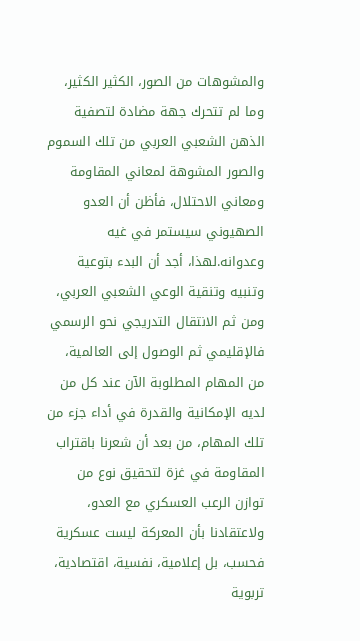والمشوهات من الصور، الكثير الكثير، وما لم تتحرك جهة مضادة لتصفية الذهن الشعبي العربي من تلك السموم والصور المشوهة لمعاني المقاومة ومعاني الاحتلال، فأظن أن العدو الصهيوني سيستمر في غيه وعدوانه.لهذا، أجد أن البدء بتوعية وتنبيه وتنقية الوعي الشعبي العربي، ومن ثم الانتقال التدريجي نحو الرسمي فالإقليمي ثم الوصول إلى العالمية، من المهام المطلوبة الآن عند كل من لديه الإمكانية والقدرة في أداء جزء من تلك المهام، من بعد أن شعرنا باقتراب المقاومة في غزة لتحقيق نوع من توازن الرعب العسكري مع العدو، ولاعتقادنا بأن المعركة ليست عسكرية فحسب، بل إعلامية، نفسية، اقتصادية، تربوية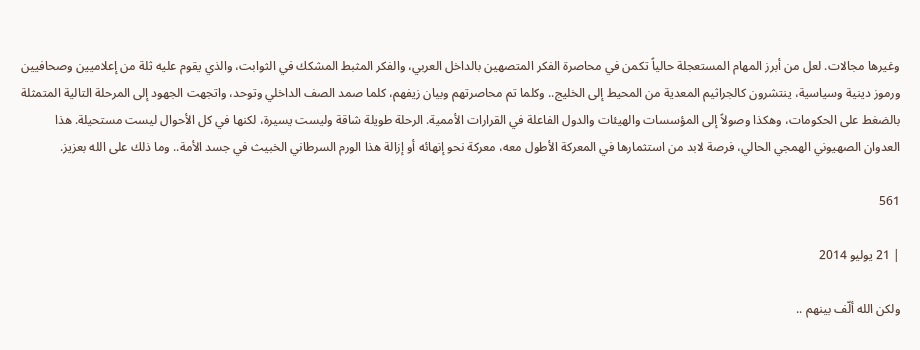وغيرها مجالات. لعل من أبرز المهام المستعجلة حالياً تكمن في محاصرة الفكر المتصهين بالداخل العربي، والفكر المثبط المشكك في الثوابت، والذي يقوم عليه ثلة من إعلاميين وصحافيين ورموز دينية وسياسية، ينتشرون كالجراثيم المعدية من المحيط إلى الخليج.. وكلما تم محاصرتهم وبيان زيفهم، كلما صمد الصف الداخلي وتوحد، واتجهت الجهود إلى المرحلة التالية المتمثلة بالضغط على الحكومات، وهكذا وصولاً إلى المؤسسات والهيئات والدول الفاعلة في القرارات الأممية. الرحلة طويلة شاقة وليست يسيرة، لكنها في كل الأحوال ليست مستحيلة. هذا العدوان الصهيوني الهمجي الحالي، فرصة لابد من استثمارها في المعركة الأطول معه، معركة نحو إنهائه أو إزالة هذا الورم السرطاني الخبيث في جسد الأمة.. وما ذلك على الله بعزيز.

561

| 21 يوليو 2014

ولكن الله ألّف بينهم ..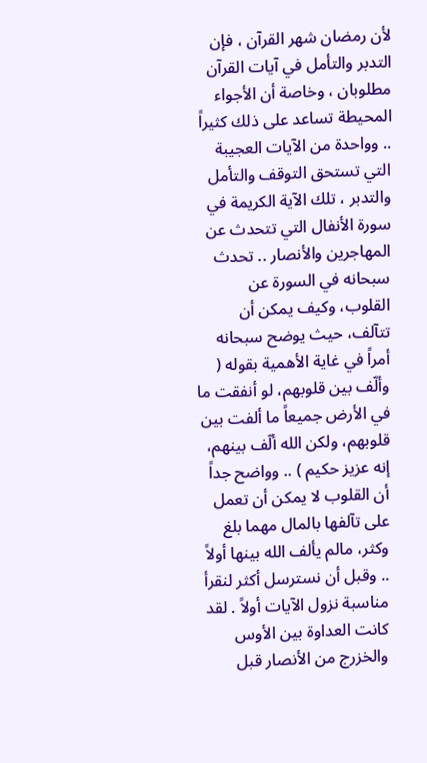لأن رمضان شهر القرآن ، فإن التدبر والتأمل في آيات القرآن مطلوبان ، وخاصة أن الأجواء المحيطة تساعد على ذلك كثيراً .. وواحدة من الآيات العجيبة التي تستحق التوقف والتأمل والتدبر ، تلك الآية الكريمة في سورة الأنفال التي تتحدث عن المهاجرين والأنصار .. تحدث سبحانه في السورة عن القلوب، وكيف يمكن أن تتآلف، حيث يوضح سبحانه أمراً في غاية الأهمية بقوله ( وألّف بين قلوبهم، لو أنفقت ما في الأرض جميعاً ما ألفت بين قلوبهم، ولكن الله ألّف بينهم، إنه عزيز حكيم ) .. وواضح جداً أن القلوب لا يمكن أن تعمل على تآلفها بالمال مهما بلغ وكثر، مالم يألف الله بينها أولاً .. وقبل أن نسترسل أكثر لنقرأ مناسبة نزول الآيات أولاً . لقد كانت العداوة بين الأوس والخزرج من الأنصار قبل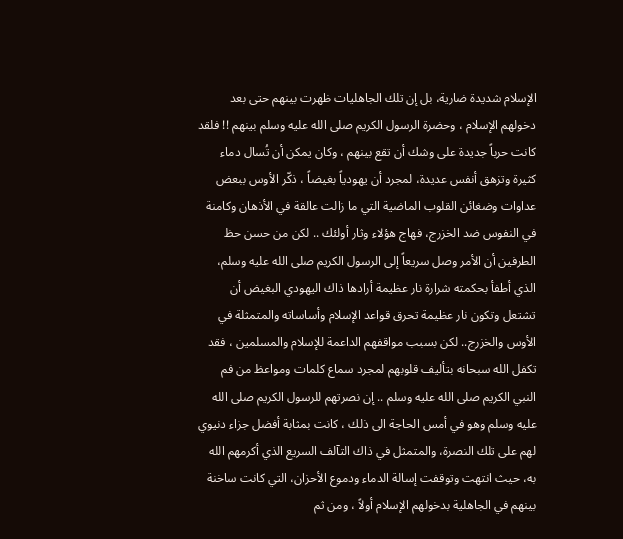الإسلام شديدة ضارية، بل إن تلك الجاهليات ظهرت بينهم حتى بعد دخولهم الإسلام ، وحضرة الرسول الكريم صلى الله عليه وسلم بينهم !! فلقد كانت حرباً جديدة على وشك أن تقع بينهم ، وكان يمكن أن تُسال دماء كثيرة وتزهق أنفس عديدة، لمجرد أن يهودياً بغيضاً ، ذكّر الأوس ببعض عداوات وضغائن القلوب الماضية التي ما زالت عالقة في الأذهان وكامنة في النفوس ضد الخزرج، فهاج هؤلاء وثار أولئك .. لكن من حسن حظ الطرفين أن الأمر وصل سريعاً إلى الرسول الكريم صلى الله عليه وسلم، الذي أطفأ بحكمته شرارة نار عظيمة أرادها ذاك اليهودي البغيض أن تشتعل وتكون نار عظيمة تحرق قواعد الإسلام وأساساته والمتمثلة في الأوس والخزرج.. لكن بسبب مواقفهم الداعمة للإسلام والمسلمين ، فقد تكفل الله سبحانه بتأليف قلوبهم لمجرد سماع كلمات ومواعظ من فم النبي الكريم صلى الله عليه وسلم .. إن نصرتهم للرسول الكريم صلى الله عليه وسلم وهو في أمس الحاجة الى ذلك ، كانت بمثابة أفضل جزاء دنيوي لهم على تلك النصرة، والمتمثل في ذاك التآلف السريع الذي أكرمهم الله به، حيث انتهت وتوقفت إسالة الدماء ودموع الأحزان، التي كانت ساخنة بينهم في الجاهلية بدخولهم الإسلام أولاً ، ومن ثم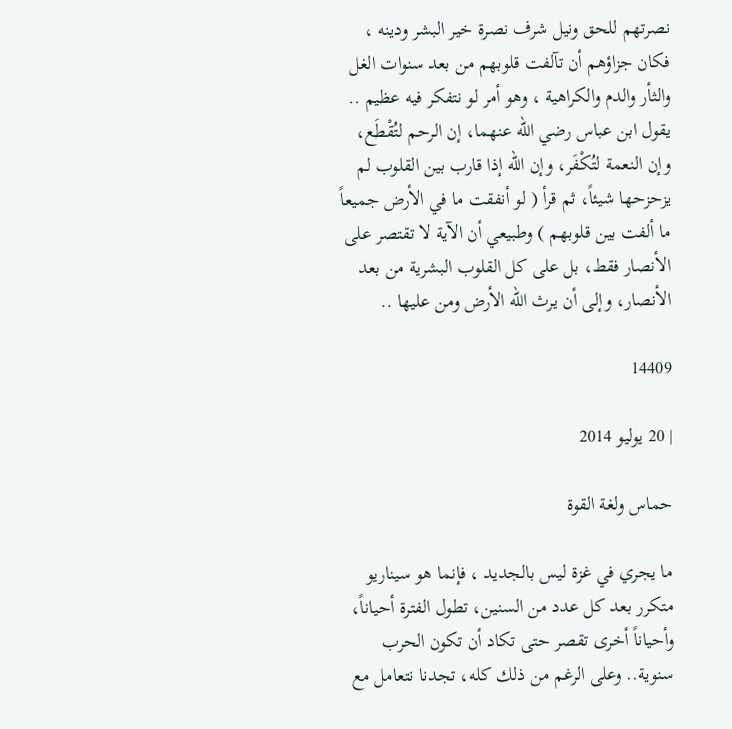نصرتهم للحق ونيل شرف نصرة خير البشر ودينه ، فكان جزاؤهم أن تآلفت قلوبهم من بعد سنوات الغل والثأر والدم والكراهية ، وهو أمر لو نتفكر فيه عظيم .. يقول ابن عباس رضي الله عنهما، إن الرحم لتُقْطَع، وإن النعمة لتُكْفَر، وإن الله إذا قارب بين القلوب لم يزحزحها شيئاً، ثم قرأ ( لو أنفقت ما في الأرض جميعاً ما ألفت بين قلوبهم ) وطبيعي أن الآية لا تقتصر على الأنصار فقط، بل على كل القلوب البشرية من بعد الأنصار، وإلى أن يرث الله الأرض ومن عليها ..

14409

| 20 يوليو 2014

حماس ولغة القوة

ما يجري في غزة ليس بالجديد ، فإنما هو سيناريو متكرر بعد كل عدد من السنين، تطول الفترة أحياناً، وأحياناً أخرى تقصر حتى تكاد أن تكون الحرب سنوية.. وعلى الرغم من ذلك كله، تجدنا نتعامل مع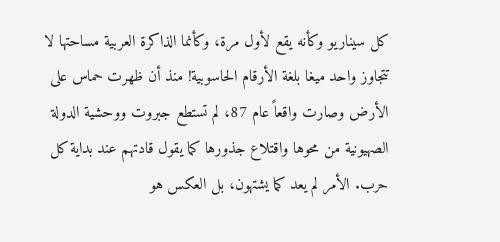كل سيناريو وكأنه يقع لأول مرة، وكأنما الذاكرة العربية مساحتها لا تتجاوز واحد ميغا بلغة الأرقام الحاسوبية! منذ أن ظهرت حماس على الأرض وصارت واقعاً عام 87، لم تستطع جبروت ووحشية الدولة الصهيونية من محوها واقتلاع جذورها كما يقول قادتهم عند بداية كل حرب. الأمر لم يعد كما يشتهون، بل العكس هو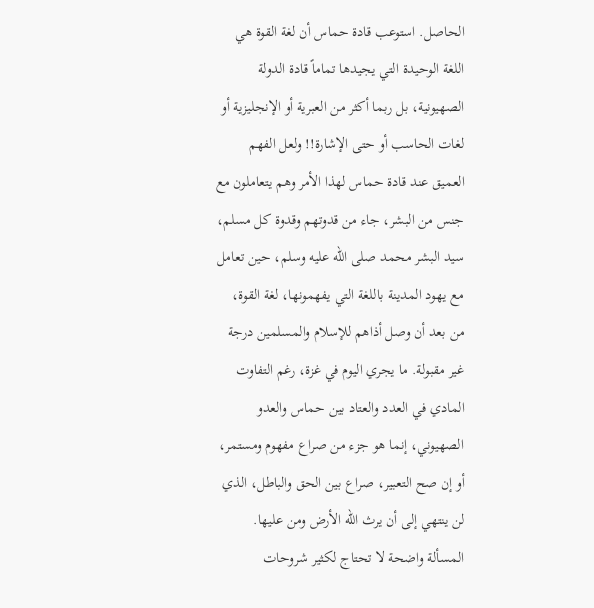الحاصل. استوعب قادة حماس أن لغة القوة هي اللغة الوحيدة التي يجيدها تماماً قادة الدولة الصهيونية، بل ربما أكثر من العبرية أو الإنجليزية أو لغات الحاسب أو حتى الإشارة!! ولعل الفهم العميق عند قادة حماس لهذا الأمر وهم يتعاملون مع جنس من البشر، جاء من قدوتهم وقدوة كل مسلم، سيد البشر محمد صلى الله عليه وسلم، حين تعامل مع يهود المدينة باللغة التي يفهمونها، لغة القوة، من بعد أن وصل أذاهم للإسلام والمسلمين درجة غير مقبولة. ما يجري اليوم في غزة، رغم التفاوت المادي في العدد والعتاد بين حماس والعدو الصهيوني، إنما هو جزء من صراع مفهوم ومستمر، أو إن صح التعبير، صراع بين الحق والباطل، الذي لن ينتهي إلى أن يرث الله الأرض ومن عليها. المسألة واضحة لا تحتاج لكثير شروحات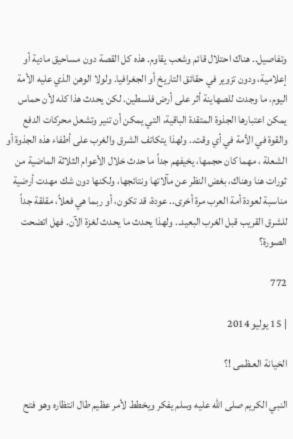وتفاصيل.. هناك احتلال قائم وشعب يقاوم. هذه كل القصة دون مساحيق مادية أو إعلامية، ودون تزوير في حقائق التاريخ أو الجغرافيا. ولولا الوهن الذي عليه الأمة اليوم، ما وجدت للصهاينة أثر على أرض فلسطين. لكن يحدث هذا كله لأن حماس يمكن اعتبارها الجذوة المتقدة الباقية، التي يمكن أن تنير وتشعل محركات الدفع والقوة في الأمة في أي وقت.. ولهذا يتكاتف الشرق والغرب على أطفاء هذه الجذوة أو الشعلة ، مهما كان حجمها، يخيفهم جداً ما حدث خلال الأعوام الثلاثة الماضية من ثورات هنا وهناك، بغض النظر عن مآلاتها ونتائجها، ولكنها دون شك مهدت أرضية مناسبة لعودة أمة العرب مرة أخرى.. عودة، قد تكون، أو ربما هي فعلاً، مقلقة جداً للشرق القريب قبل الغرب البعيد.. ولهذا يحدث ما يحدث لغزة الآن. فهل اتضحت الصورة؟

772

| 15 يوليو 2014

الخيانة العـظمى !؟

النبي الكريم صلى الله عليه وسلم يفكر ويخطط لأمر عظيم طال انتظاره وهو فتح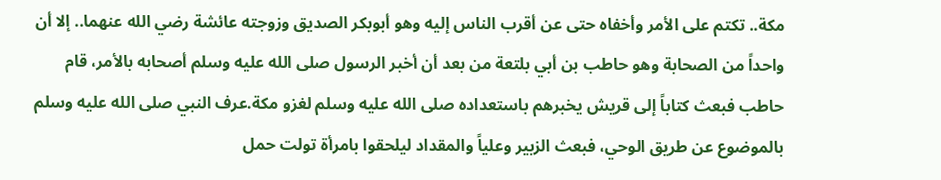مكة.. تكتم على الأمر وأخفاه حتى عن أقرب الناس إليه وهو أبوبكر الصديق وزوجته عائشة رضي الله عنهما.. إلا أن واحداً من الصحابة وهو حاطب بن أبي بلتعة من بعد أن أخبر الرسول صلى الله عليه وسلم أصحابه بالأمر، قام حاطب فبعث كتاباً إلى قريش يخبرهم باستعداده صلى الله عليه وسلم لغزو مكة.عرف النبي صلى الله عليه وسلم بالموضوع عن طريق الوحي، فبعث الزبير وعلياً والمقداد ليلحقوا بامرأة تولت حمل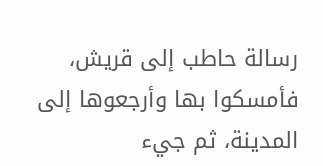رسالة حاطب إلى قريش، فأمسكوا بها وأرجعوها إلى المدينة، ثم جيء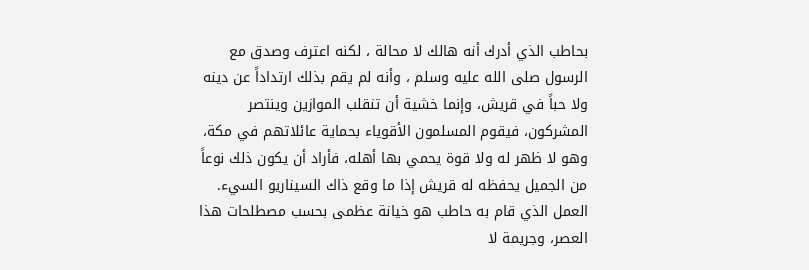بحاطب الذي أدرك أنه هالك لا محالة ، لكنه اعترف وصدق مع الرسول صلى الله عليه وسلم ، وأنه لم يقم بذلك ارتداداً عن دينه ولا حباً في قريش، وإنما خشية أن تنقلب الموازين وينتصر المشركون، فيقوم المسلمون الأقوياء بحماية عائلاتهم في مكة، وهو لا ظهر له ولا قوة يحمي بها أهله، فأراد أن يكون ذلك نوعاً من الجميل يحفظه له قريش إذا ما وقع ذاك السيناريو السيء. العمل الذي قام به حاطب هو خيانة عظمى بحسب مصطلحات هذا العصر، وجريمة لا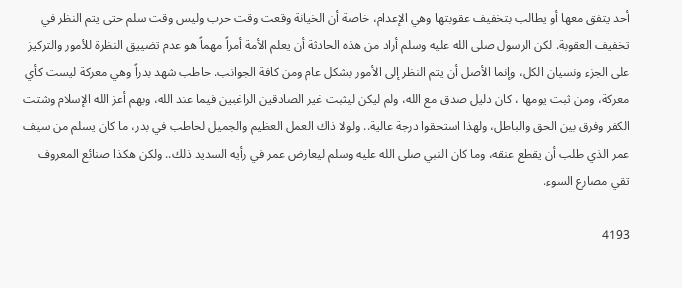أحد يتفق معها أو يطالب بتخفيف عقوبتها وهي الإعدام، خاصة أن الخيانة وقعت وقت حرب وليس وقت سلم حتى يتم النظر في تخفيف العقوبة. لكن الرسول صلى الله عليه وسلم أراد من هذه الحادثة أن يعلم الأمة أمراً مهماً هو عدم تضييق النظرة للأمور والتركيز على الجزء ونسيان الكل، وإنما الأصل أن يتم النظر إلى الأمور بشكل عام ومن كافة الجوانب. حاطب شهد بدراً وهي معركة ليست كأي معركة، ومن ثبت يومها ، كان دليل صدق مع الله، ولم ليكن ليثبت غير الصادقين الراغبين فيما عند الله، وبهم أعز الله الإسلام وشتت الكفر وفرق بين الحق والباطل، ولهذا استحقوا درجة عالية.. ولولا ذاك العمل العظيم والجميل لحاطب في بدر، ما كان يسلم من سيف عمر الذي طلب أن يقطع عنقه، وما كان النبي صلى الله عليه وسلم ليعارض عمر في رأيه السديد ذلك.. ولكن هكذا صنائع المعروف تقي مصارع السوء.

4193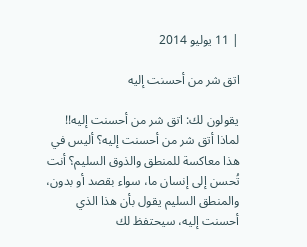| 11 يوليو 2014

اتق شر من أحسنت إليه

يقولون لك: اتق شر من أحسنت إليه!! لماذا أتق شر من أحسنت إليه؟ أليس في هذا معاكسة للمنطق والذوق السليم؟ أنت تُحسن إلى إنسان ما، سواء بقصد أو بدون، والمنطق السليم يقول بأن هذا الذي أحسنت إليه، سيحتفظ لك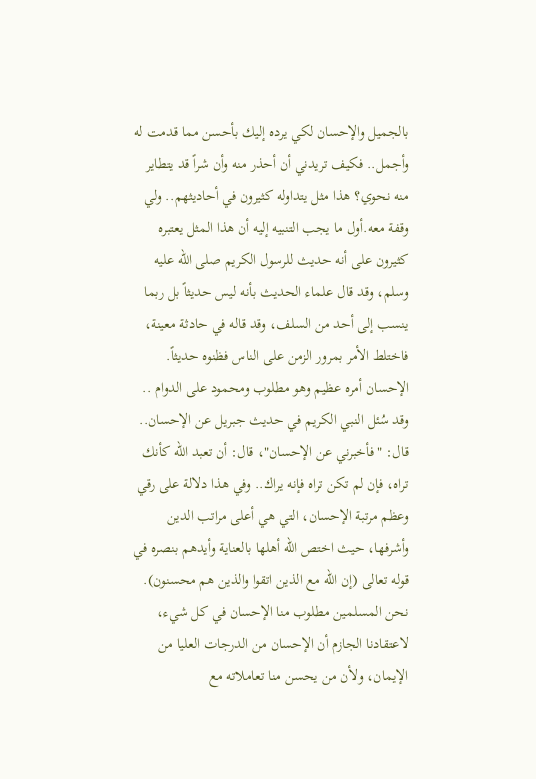بالجميل والإحسان لكي يرده إليك بأحسن مما قدمت له وأجمل.. فكيف تريدني أن أحذر منه وأن شراً قد يتطاير منه نحوي؟ هذا مثل يتداوله كثيرون في أحاديثهم.. ولي وقفة معه.أول ما يجب التنبيه إليه أن هذا المثل يعتبره كثيرون على أنه حديث للرسول الكريم صلى الله عليه وسلم، وقد قال علماء الحديث بأنه ليس حديثاً بل ربما ينسب إلى أحد من السلف، وقد قاله في حادثة معينة، فاختلط الأمر بمرور الزمن على الناس فظنوه حديثاً. الإحسان أمره عظيم وهو مطلوب ومحمود على الدوام .. وقد سُئل النبي الكريم في حديث جبريل عن الإحسان.. قال: "فأخبرني عن الإحسان"، قال: أن تعبد الله كأنك تراه، فإن لم تكن تراه فإنه يراك.. وفي هذا دلالة على رقي وعظم مرتبة الإحسان، التي هي أعلى مراتب الدين وأشرفها، حيث اختص الله أهلها بالعناية وأيدهم بنصره في قوله تعالى (إن الله مع الذين اتقوا والذين هم محسنون). نحن المسلمين مطلوب منا الإحسان في كل شيء، لاعتقادنا الجازم أن الإحسان من الدرجات العليا من الإيمان، ولأن من يحسن منا تعاملاته مع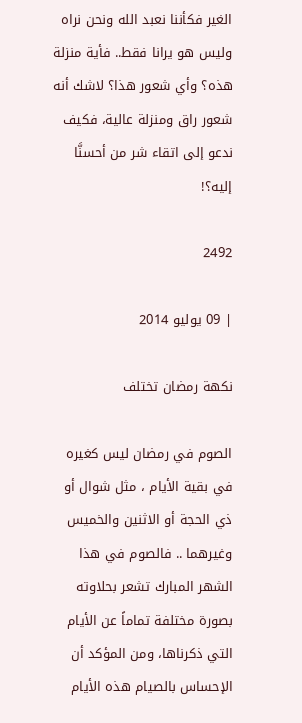الغير فكأننا نعبد الله ونحن نراه وليس هو يرانا فقط.. فأية منزلة هذه؟ وأي شعور هذا؟ لاشك أنه شعور راق ومنزلة عالية، فكيف ندعو إلى اتقاء شر من أحسنَّا إليه؟!

2492

| 09 يوليو 2014

نكهة رمضان تختلف

الصوم في رمضان ليس كغيره في بقية الأيام ، مثل شوال أو ذي الحجة أو الاثنين والخميس وغيرهما .. فالصوم في هذا الشهر المبارك تشعر بحلاوته بصورة مختلفة تماماً عن الأيام التي ذكرناها، ومن المؤكد أن الإحساس بالصيام هذه الأيام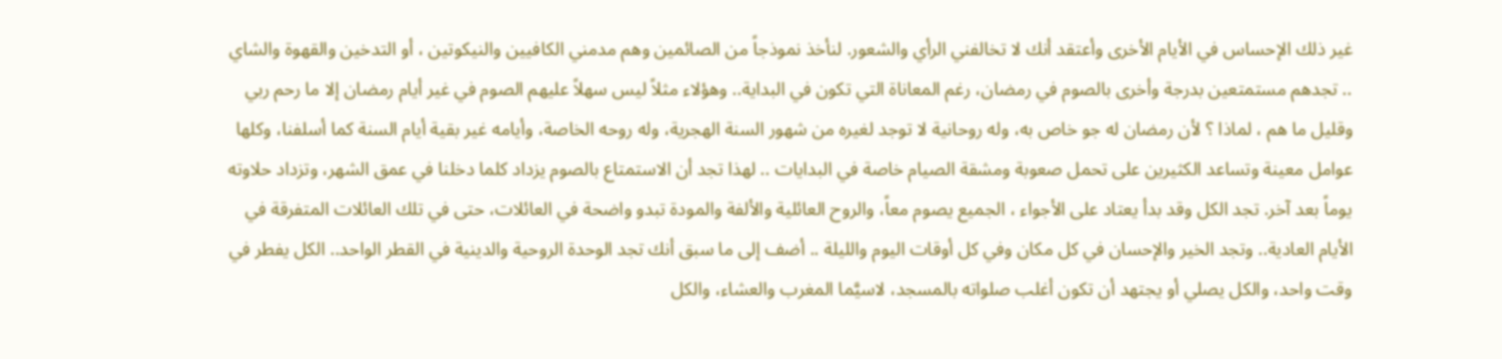غير ذلك الإحساس في الأيام الأخرى وأعتقد أنك لا تخالفني الرأي والشعور. لنأخذ نموذجاً من الصائمين وهم مدمني الكافيين والنيكوتين ، أو التدخين والقهوة والشاي .. تجدهم مستمتعين بدرجة وأخرى بالصوم في رمضان، رغم المعاناة التي تكون في البداية.. وهؤلاء مثلاً ليس سهلاً عليهم الصوم في غير أيام رمضان إلا ما رحم ربي وقليل ما هم ، لماذا ؟ لأن رمضان له جو خاص به، وله روحانية لا توجد لغيره من شهور السنة الهجرية، وله روحه الخاصة، وأيامه غير بقية أيام السنة كما أسلفنا، وكلها عوامل معينة وتساعد الكثيرين على تحمل صعوبة ومشقة الصيام خاصة في البدايات .. لهذا تجد أن الاستمتاع بالصوم يزداد كلما دخلنا في عمق الشهر، وتزداد حلاوته يوماً بعد آخر. تجد الكل وقد بدأ يعتاد على الأجواء ، الجميع يصوم معاً، والروح العائلية والألفة والمودة تبدو واضحة في العائلات، حتى في تلك العائلات المتفرقة في الأيام العادية.. وتجد الخير والإحسان في كل مكان وفي كل أوقات اليوم والليلة .. أضف إلى ما سبق أنك تجد الوحدة الروحية والدينية في القطر الواحد.. الكل يفطر في وقت واحد، والكل يصلي أو يجتهد أن تكون أغلب صلواته بالمسجد، لاسيَّما المغرب والعشاء، والكل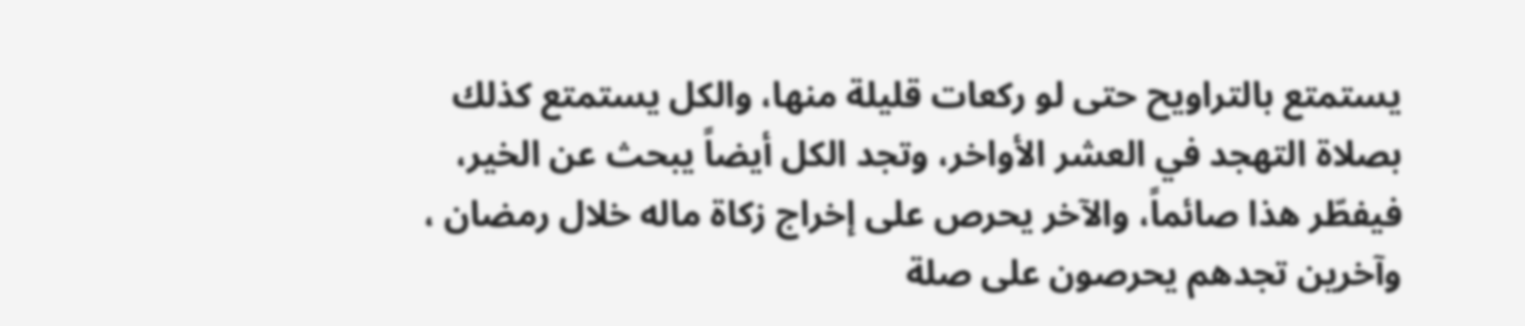يستمتع بالتراويح حتى لو ركعات قليلة منها، والكل يستمتع كذلك بصلاة التهجد في العشر الأواخر، وتجد الكل أيضاً يبحث عن الخير، فيفطّر هذا صائماً، والآخر يحرص على إخراج زكاة ماله خلال رمضان ، وآخرين تجدهم يحرصون على صلة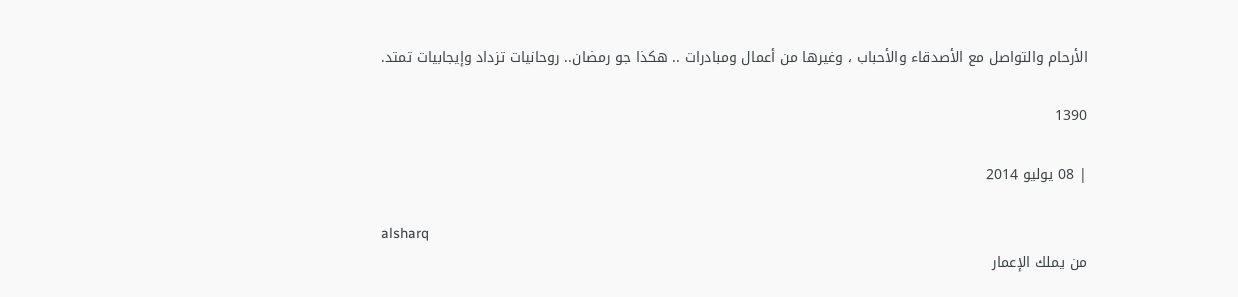الأرحام والتواصل مع الأصدقاء والأحباب ، وغيرها من أعمال ومبادرات .. هكذا جو رمضان.. روحانيات تزداد وإيجابيات تمتد.

1390

| 08 يوليو 2014

alsharq
من يملك الإعمار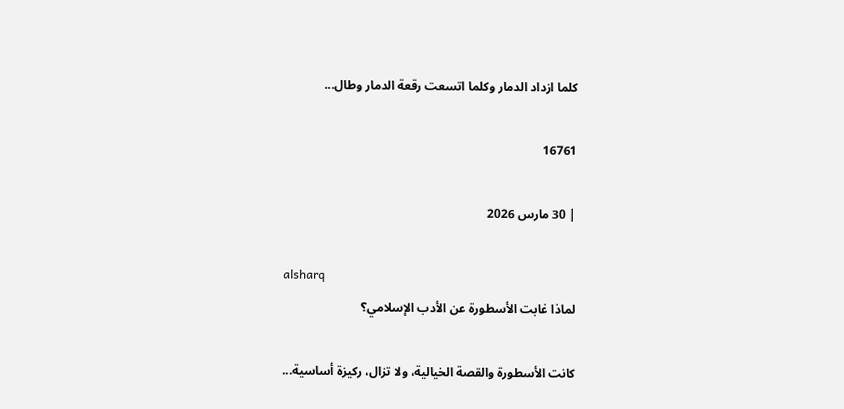كلما ازداد الدمار وكلما اتسعت رقعة الدمار وطال...

16761

| 30 مارس 2026

alsharq
لماذا غابت الأسطورة عن الأدب الإسلامي؟

كانت الأسطورة والقصة الخيالية، ولا تزال، ركيزة أساسية...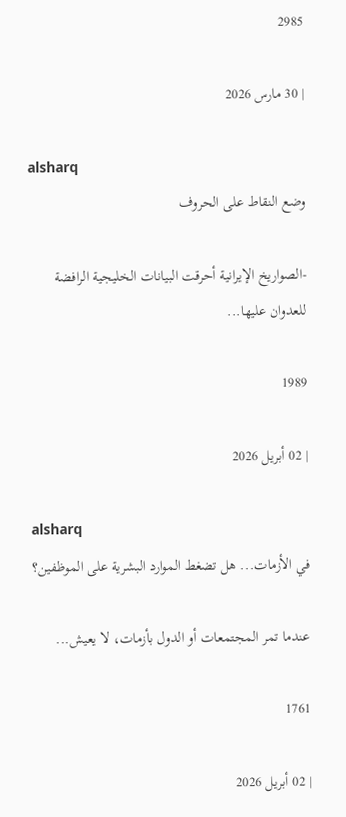2985

| 30 مارس 2026

alsharq
وضع النقاط على الحروف

-الصواريخ الإيرانية أحرقت البيانات الخليجية الرافضة للعدوان عليها...

1989

| 02 أبريل 2026

alsharq
في الأزمات... هل تضغط الموارد البشرية على الموظفين؟

عندما تمر المجتمعات أو الدول بأزمات، لا يعيش...

1761

| 02 أبريل 2026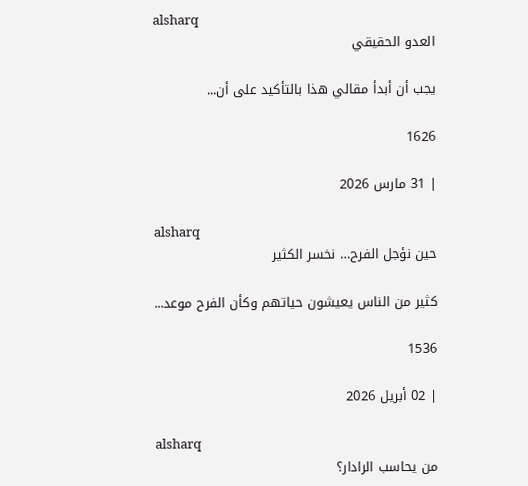alsharq
العدو الحقيقي

يجب أن أبدأ مقالي هذا بالتأكيد على أن...

1626

| 31 مارس 2026

alsharq
حين نؤجل الفرح… نخسر الكثير

كثير من الناس يعيشون حياتهم وكأن الفرح موعد...

1536

| 02 أبريل 2026

alsharq
من يحاسب الرادار؟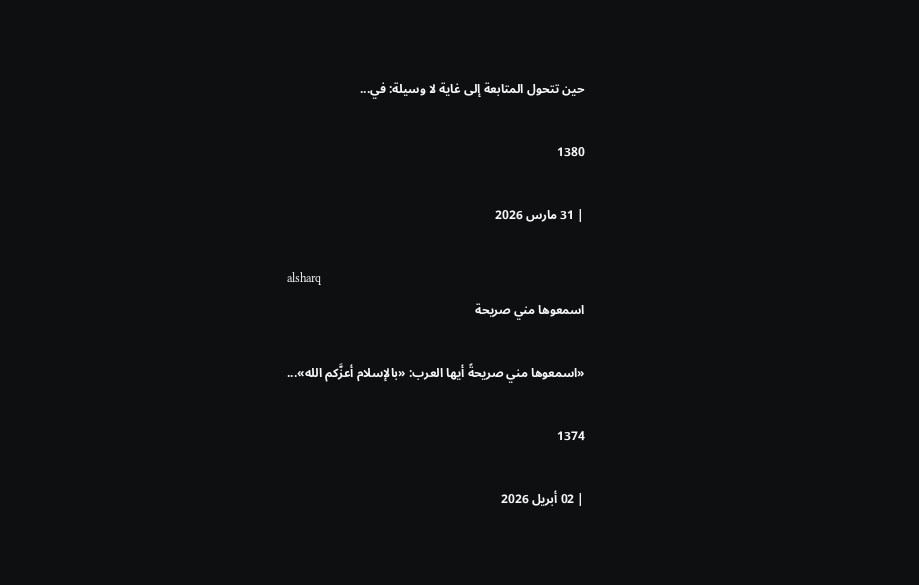حين تتحول المتابعة إلى غاية لا وسيلة: في...

1380

| 31 مارس 2026

alsharq
اسمعوها مني صريحة

«اسمعوها مني صريحةً أيها العرب: «بالإسلام أعزَّكم الله»...

1374

| 02 أبريل 2026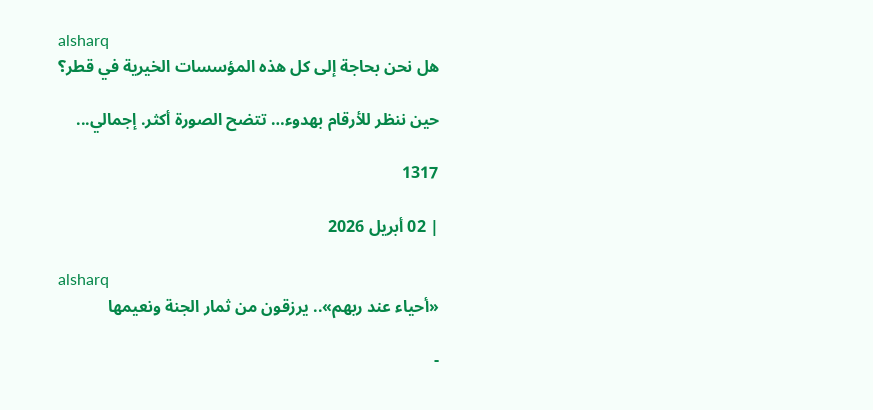alsharq
هل نحن بحاجة إلى كل هذه المؤسسات الخيرية في قطر؟

حين ننظر للأرقام بهدوء… تتضح الصورة أكثر. إجمالي...

1317

| 02 أبريل 2026

alsharq
«أحياء عند ربهم».. يرزقون من ثمار الجنة ونعيمها

-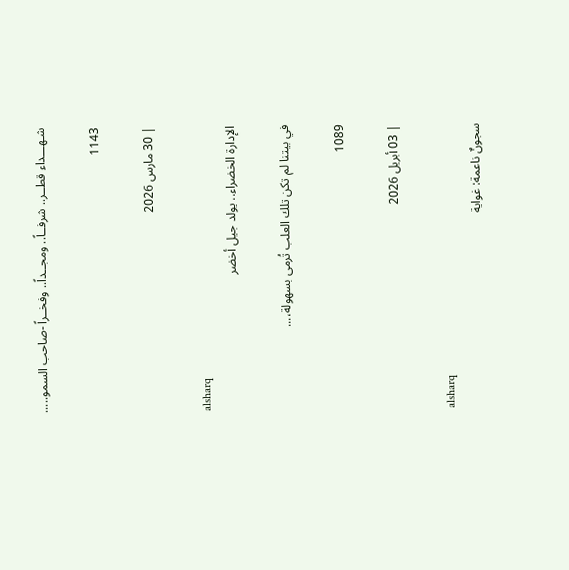شـهـــداء قطــر.. شرفــاً.. ومجــداً.. وفخــراً -صاحب السمو.....

1143

| 30 مارس 2026

alsharq
الإدارة الخضراء.. يولد جيل أخضر

في بيتنا لم تكن تلك العلب تُرمى بسهولة،...

1089

| 03 أبريل 2026

alsharq
سجونٌ ناعمة: غواية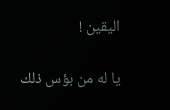اليقين !

يا له من بؤس ذلك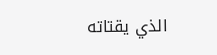الذي يقتاته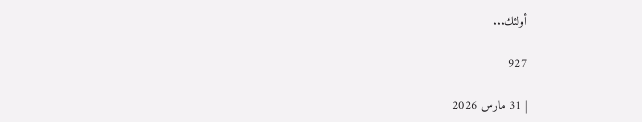أولئك...

927

| 31 مارس 2026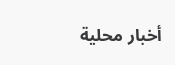أخبار محلية